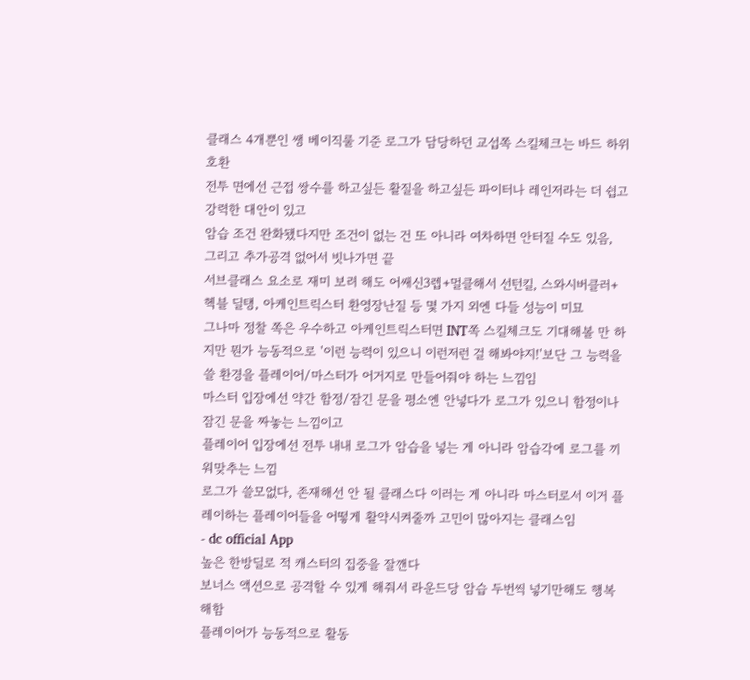클래스 4개뿐인 쌩 베이직룰 기준 로그가 담당하던 교섭쪽 스킬체크는 바드 하위호환
전투 면에선 근접 쌍수를 하고싶든 활질을 하고싶든 파이터나 레인저라는 더 쉽고 강력한 대안이 있고
암습 조건 완화됐다지만 조건이 없는 건 또 아니라 여차하면 안터질 수도 있음, 그리고 추가공격 없어서 빗나가면 끝
서브클래스 요소로 재미 보려 해도 어쌔신3렙+멀클해서 선턴킬, 스와시버클러+헥블 딜탱, 아케인트릭스터 환영장난질 등 몇 가지 외엔 다들 성능이 미묘
그나마 정찰 쪽은 우수하고 아케인트릭스터면 INT쪽 스킬체크도 기대해볼 만 하지만 뭔가 능동적으로 '이런 능력이 있으니 이런저런 걸 해봐야지!'보단 그 능력을 쓸 환경을 플레이어/마스터가 어거지로 만들어줘야 하는 느낌임
마스터 입장에선 약간 함정/잠긴 문을 평소엔 안넣다가 로그가 있으니 함정이나 잠긴 문을 짜놓는 느낌이고
플레이어 입장에선 전투 내내 로그가 암습을 넣는 게 아니라 암습각에 로그를 끼워맞추는 느낌
로그가 쓸모없다, 존재해선 안 될 클래스다 이러는 게 아니라 마스터로서 이거 플레이하는 플레이어들을 어떻게 활약시켜줄까 고민이 많아지는 클래스임
- dc official App
높은 한방딜로 적 캐스터의 집중을 잘깬다
보너스 액션으로 공격할 수 있게 해줘서 라운드당 암습 두번씩 넣기만해도 행복해함
플레이어가 능동적으로 활동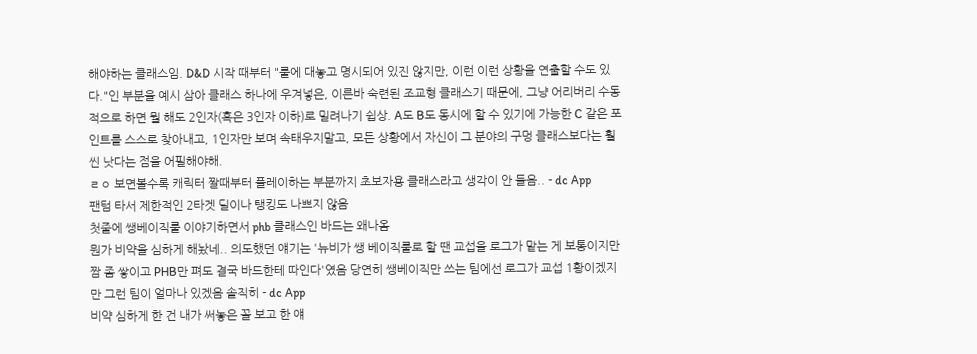해야하는 클래스임. D&D 시작 때부터 "룰에 대놓고 명시되어 있진 않지만, 이런 이런 상황을 연출할 수도 있다."인 부분을 예시 삼아 클래스 하나에 우겨넣은, 이른바 숙련된 조교형 클래스기 때문에, 그냥 어리버리 수동적으로 하면 뭘 해도 2인자(혹은 3인자 이하)로 밀려나기 쉽상. A도 B도 동시에 할 수 있기에 가능한 C 같은 포인트를 스스로 찾아내고, 1인자만 보며 속태우지말고, 모든 상황에서 자신이 그 분야의 구멍 클래스보다는 훨씬 낫다는 점을 어필해야해.
ㄹㅇ 보면볼수록 캐릭터 짤때부터 플레이하는 부분까지 초보자용 클래스라고 생각이 안 들음.. - dc App
팬텀 타서 제한적인 2타겟 딜이나 탱킹도 나쁘지 않음
첫줄에 쌩베이직룰 이야기하면서 phb 클래스인 바드는 왜나옴
뭔가 비약을 심하게 해놨네.. 의도했던 얘기는 '뉴비가 쌩 베이직룰로 할 땐 교섭을 로그가 맡는 게 보통이지만 짬 좀 쌓이고 PHB만 펴도 결국 바드한테 따인다'였음 당연히 쌩베이직만 쓰는 팀에선 로그가 교섭 1황이겠지만 그런 팀이 얼마나 있겠음 솔직히 - dc App
비약 심하게 한 건 내가 써놓은 꼴 보고 한 얘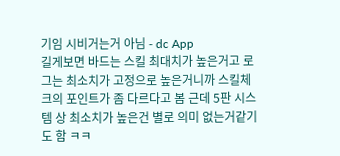기임 시비거는거 아님 - dc App
길게보면 바드는 스킬 최대치가 높은거고 로그는 최소치가 고정으로 높은거니까 스킬체크의 포인트가 좀 다르다고 봄 근데 5판 시스템 상 최소치가 높은건 별로 의미 없는거같기도 함 ㅋㅋ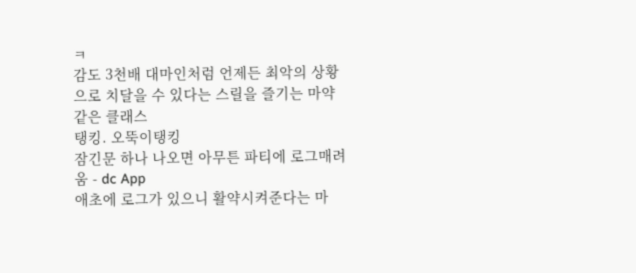ㅋ
감도 3천배 대마인처럼 언제든 최악의 상황으로 치달을 수 있다는 스릴을 즐기는 마약같은 클래스
탱킹. 오뚝이탱킹
잠긴문 하나 나오면 아무튼 파티에 로그매려움 - dc App
애초에 로그가 있으니 활약시켜준다는 마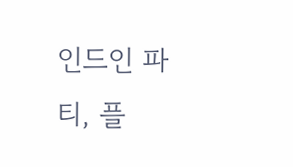인드인 파티, 플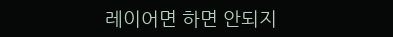레이어면 하면 안되지